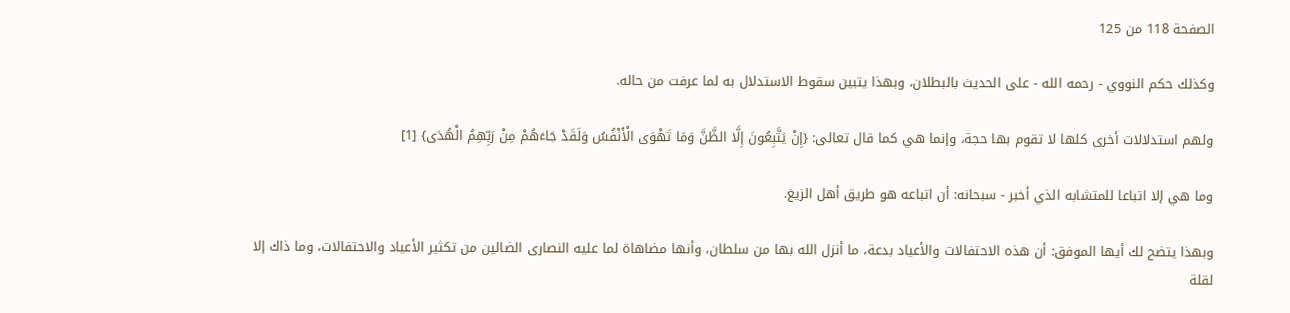الصفحة 118 من 125

وكذلك حكم النووي - رحمه الله - على الحديث بالبطلان، وبهذا يتبين سقوط الاستدلال به لما عرفت من حاله.

ولهم استدلالات أخرى كلها لا تقوم بها حجة، وإنما هي كما قال تعالى: {إِنْ يَتَّبِعُونَ إِلَّا الظَّنَّ وَمَا تَهْوَى الْأَنْفُسُ وَلَقَدْ جَاءَهُمْ مِنْ رَبِّهِمُ الْهُدَى} [1]

وما هي إلا اتباعا للمتشابه الذي أخبر - سبحانه: أن اتباعه هو طريق أهل الزيغ.

وبهذا يتضح لك أيها الموفق: أن هذه الاحتفالات والأعياد بدعة، ما أنزل الله بها من سلطان، وأنها مضاهاة لما عليه النصارى الضالين من تكثير الأعياد والاحتفالات، وما ذاك إلا لقلة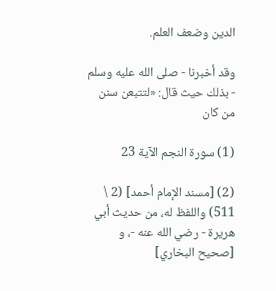الدين وضعف العلم.

وقد أخبرنا - صلى الله عليه وسلم - بذلك حيث قال: «لتتبعن سنن من كان

(1) سورة النجم الآية 23

(2) [مسند الإمام أحمد] (2 \ 511) واللفظ له، من حديث أبي هريرة - رضي الله عنه -، و [صحيح البخاري]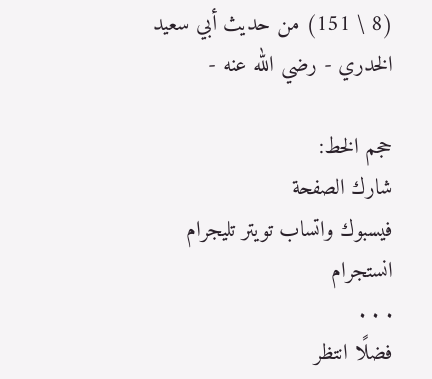(8 \ 151) من حديث أبي سعيد الخدري - رضي الله عنه -

حجم الخط:
شارك الصفحة
فيسبوك واتساب تويتر تليجرام انستجرام
. . .
فضلًا انتظر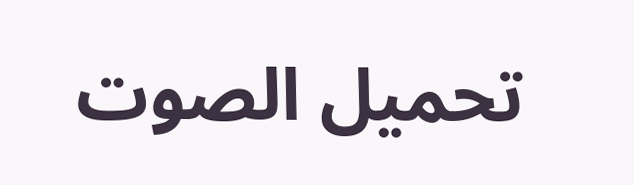تحميل الصوت